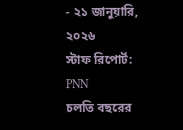- ২১ জানুয়ারি, ২০২৬
স্টাফ রিপোর্ট: PNN
চলতি বছরের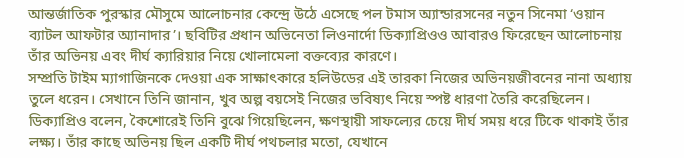আন্তর্জাতিক পুরস্কার মৌসুমে আলোচনার কেন্দ্রে উঠে এসেছে পল টমাস অ্যান্ডারসনের নতুন সিনেমা ‘ওয়ান ব্যাটল আফটার অ্যানাদার’। ছবিটির প্রধান অভিনেতা লিওনার্দো ডিক্যাপ্রিওও আবারও ফিরেছেন আলোচনায় তাঁর অভিনয় এবং দীর্ঘ ক্যারিয়ার নিয়ে খোলামেলা বক্তব্যের কারণে।
সম্প্রতি টাইম ম্যাগাজিনকে দেওয়া এক সাক্ষাৎকারে হলিউডের এই তারকা নিজের অভিনয়জীবনের নানা অধ্যায় তুলে ধরেন। সেখানে তিনি জানান, খুব অল্প বয়সেই নিজের ভবিষ্যৎ নিয়ে স্পষ্ট ধারণা তৈরি করেছিলেন। ডিক্যাপ্রিও বলেন, কৈশোরেই তিনি বুঝে গিয়েছিলেন, ক্ষণস্থায়ী সাফল্যের চেয়ে দীর্ঘ সময় ধরে টিকে থাকাই তাঁর লক্ষ্য। তাঁর কাছে অভিনয় ছিল একটি দীর্ঘ পথচলার মতো, যেখানে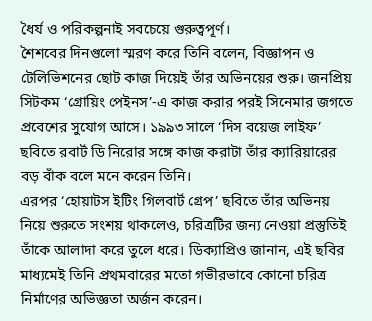ধৈর্য ও পরিকল্পনাই সবচেয়ে গুরুত্বপূর্ণ।
শৈশবের দিনগুলো স্মরণ করে তিনি বলেন, বিজ্ঞাপন ও টেলিভিশনের ছোট কাজ দিয়েই তাঁর অভিনয়ের শুরু। জনপ্রিয় সিটকম ‘গ্রোয়িং পেইনস’-এ কাজ করার পরই সিনেমার জগতে প্রবেশের সুযোগ আসে। ১৯৯৩ সালে ‘দিস বয়েজ লাইফ’ ছবিতে রবার্ট ডি নিরোর সঙ্গে কাজ করাটা তাঁর ক্যারিয়ারের বড় বাঁক বলে মনে করেন তিনি।
এরপর ‘হোয়াটস ইটিং গিলবার্ট গ্রেপ’ ছবিতে তাঁর অভিনয় নিয়ে শুরুতে সংশয় থাকলেও, চরিত্রটির জন্য নেওয়া প্রস্তুতিই তাঁকে আলাদা করে তুলে ধরে। ডিক্যাপ্রিও জানান, এই ছবির মাধ্যমেই তিনি প্রথমবারের মতো গভীরভাবে কোনো চরিত্র নির্মাণের অভিজ্ঞতা অর্জন করেন।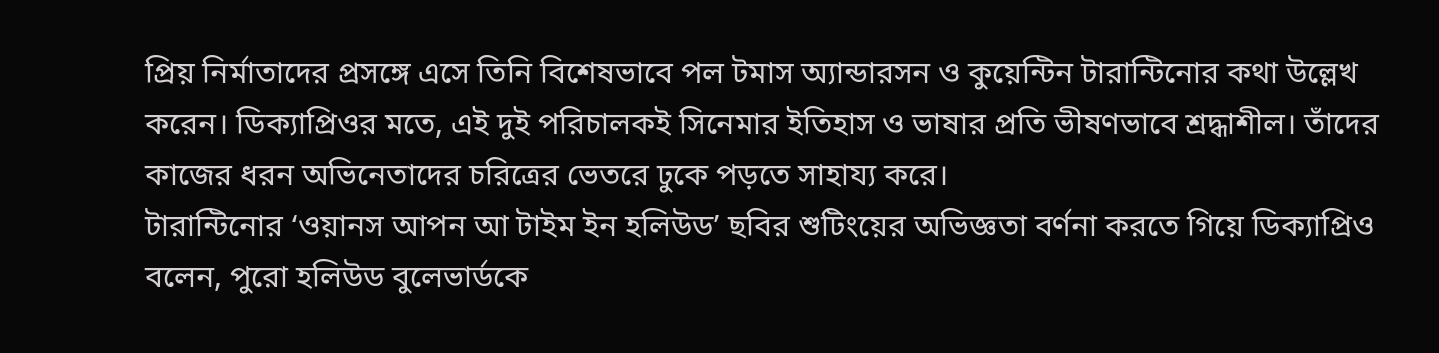প্রিয় নির্মাতাদের প্রসঙ্গে এসে তিনি বিশেষভাবে পল টমাস অ্যান্ডারসন ও কুয়েন্টিন টারান্টিনোর কথা উল্লেখ করেন। ডিক্যাপ্রিওর মতে, এই দুই পরিচালকই সিনেমার ইতিহাস ও ভাষার প্রতি ভীষণভাবে শ্রদ্ধাশীল। তাঁদের কাজের ধরন অভিনেতাদের চরিত্রের ভেতরে ঢুকে পড়তে সাহায্য করে।
টারান্টিনোর ‘ওয়ানস আপন আ টাইম ইন হলিউড’ ছবির শুটিংয়ের অভিজ্ঞতা বর্ণনা করতে গিয়ে ডিক্যাপ্রিও বলেন, পুরো হলিউড বুলেভার্ডকে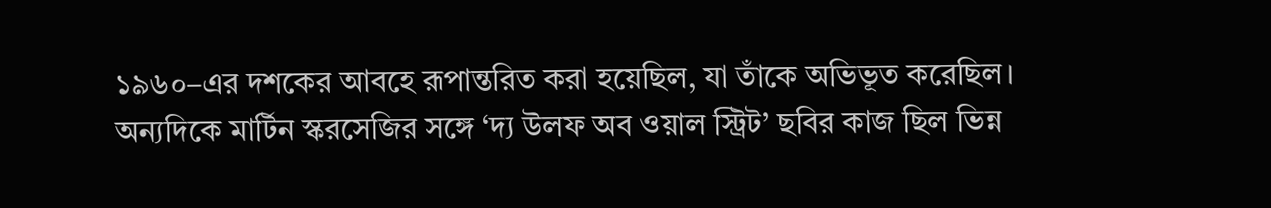১৯৬০–এর দশকের আবহে রূপান্তরিত করা হয়েছিল, যা তাঁকে অভিভূত করেছিল।
অন্যদিকে মার্টিন স্করসেজির সঙ্গে ‘দ্য উলফ অব ওয়াল স্ট্রিট’ ছবির কাজ ছিল ভিন্ন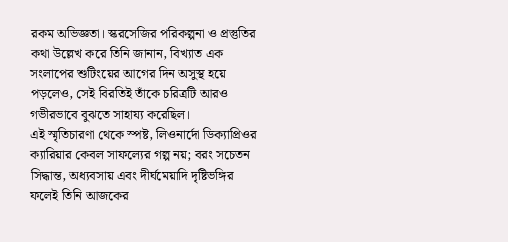রকম অভিজ্ঞতা। স্করসেজির পরিকল্পনা ও প্রস্তুতির কথা উল্লেখ করে তিনি জানান, বিখ্যাত এক সংলাপের শুটিংয়ের আগের দিন অসুস্থ হয়ে পড়লেও, সেই বিরতিই তাঁকে চরিত্রটি আরও গভীরভাবে বুঝতে সাহায্য করেছিল।
এই স্মৃতিচারণা থেকে স্পষ্ট, লিওনার্দো ডিক্যাপ্রিওর ক্যারিয়ার কেবল সাফল্যের গল্প নয়; বরং সচেতন সিদ্ধান্ত, অধ্যবসায় এবং দীর্ঘমেয়াদি দৃষ্টিভঙ্গির ফলেই তিনি আজকের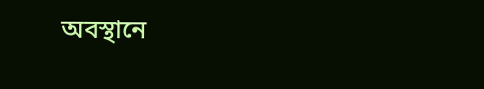অবস্থানে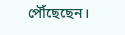পৌঁছেছেন।